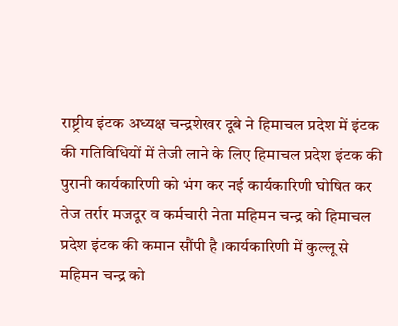राष्ट्रीय इंटक अध्यक्ष चन्द्रशेखर दूबे ने हिमाचल प्रदेश में इंटक की गतिविधियों में तेजी लाने के लिए हिमाचल प्रदेश इंटक की पुरानी कार्यकारिणी को भंग कर नई कार्यकारिणी घोषित कर तेज तर्रार मजदूर व कर्मचारी नेता महिमन चन्द्र को हिमाचल प्रदेश इंटक की कमान सौंपी है ।कार्यकारिणी में कुल्लू से महिमन चन्द्र को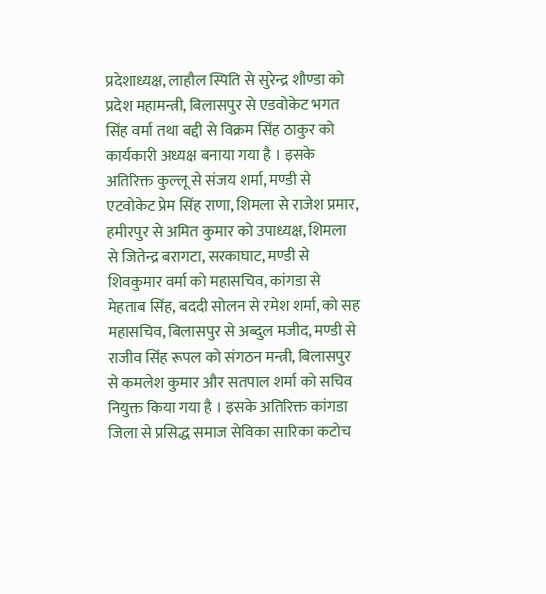प्रदेशाध्यक्ष, लाहौल स्पिति से सुरेन्द्र शौण्डा को प्रदेश महामन्त्री, बिलासपुर से एडवोकेट भगत सिंह वर्मा तथा बद्दी से विक्रम सिंह ठाकुर को कार्यकारी अध्यक्ष बनाया गया है । इसके अतिरिक्त कुल्लू से संजय शर्मा, मण्डी से एटवोकेट प्रेम सिंह राणा, शिमला से राजेश प्रमार, हमीरपुर से अमित कुमार को उपाध्यक्ष, शिमला से जितेन्द्र बरागटा, सरकाघाट, मण्डी से शिवकुमार वर्मा को महासचिव, कांगडा से मेहताब सिंह, बददी सोलन से रमेश शर्मा, को सह महासचिव, बिलासपुर से अब्दुल मजीद, मण्डी से राजीव सिंह रूपल को संगठन मन्त्री, बिलासपुर से कमलेश कुमार और सतपाल शर्मा को सचिव नियुक्त किया गया है । इसके अतिरिक्त कांगडा जिला से प्रसिद्ध समाज सेविका सारिका कटोच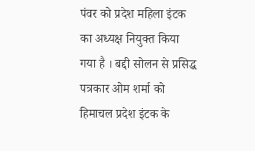पंवर को प्रदेश महिला इंटक का अध्यक्ष नियुक्त किया गया है । बद्दी सोलन से प्रसिद्ध पत्रकार ओम शर्मा को हिमाचल प्रदेश इंटक के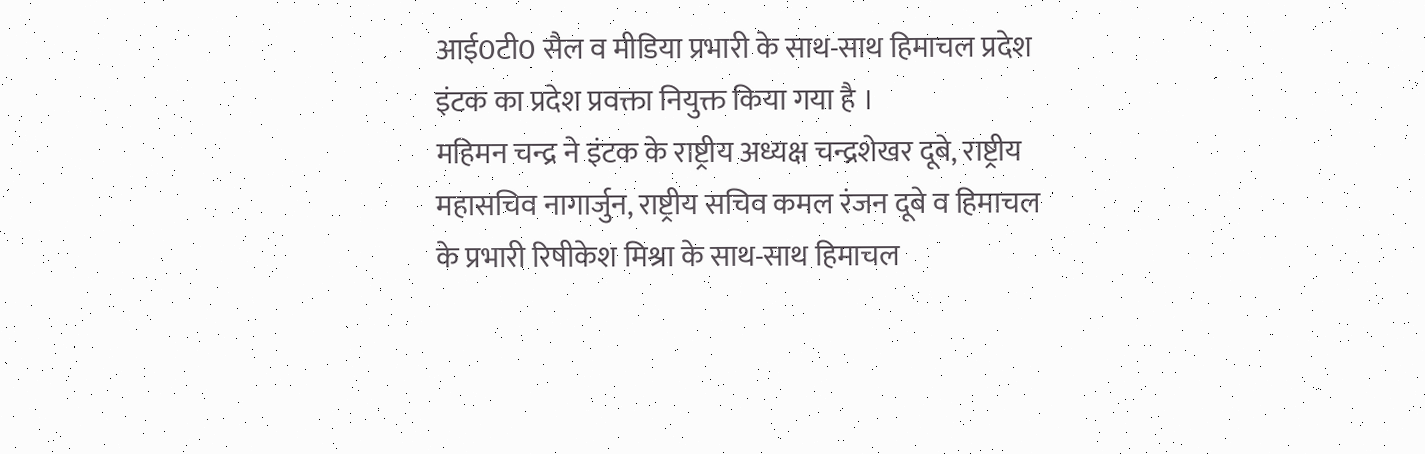आई0टी0 सैल व मीडिया प्रभारी के साथ-साथ हिमाचल प्रदेश इंटक का प्रदेश प्रवक्ता नियुक्त किया गया है ।
महिमन चन्द्र ने इंटक के राष्ट्रीय अध्यक्ष चन्द्रशेखर दूबे, राष्ट्रीय महासचिव नागार्जुन, राष्ट्रीय सचिव कमल रंजन दूबे व हिमाचल के प्रभारी रिषीकेश मिश्रा के साथ-साथ हिमाचल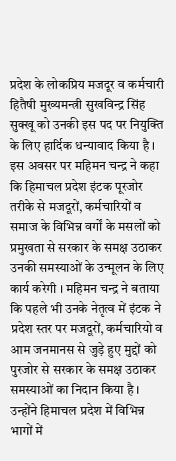प्रदेश के लोकप्रिय मजदूर व कर्मचारी हितैषी मुख्यमन्त्री सुखविन्द्र सिंह सुक्खू को उनकी इस पद पर नियुक्ति के लिए हार्दिक धन्यावाद किया है । इस अवसर पर महिमन चन्द्र ने कहा कि हिमाचल प्रदेश इंटक पूरजोर तरीके से मजदूरों, कर्मचारियों व समाज के विभिन्न वर्गों के मसलों को प्रमुखता से सरकार के समक्ष उठाकर उनकी समस्याओं के उन्मूलन के लिए कार्य करेगी । महिमन चन्द्र ने बताया कि पहले भी उनके नेतृत्व में इंटक ने प्रदेश स्तर पर मजदूरों, कर्मचारियो व आम जनमानस से जुड़े हुए मुद्दों को पुरजोर से सरकार के समक्ष उठाकर समस्याओं का निदान किया है । उन्होंने हिमाचल प्रदेश में विभिन्न भागों में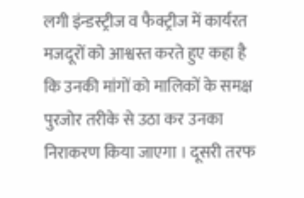लगी इंन्डस्ट्रीज व फैक्ट्रीज में कार्यरत मजदूरों को आश्वस्त करते हुए कहा है कि उनकी मांगों को मालिकों के समक्ष पुरजोर तरीके से उठा कर उनका निराकरण किया जाएगा । दूसरी तरफ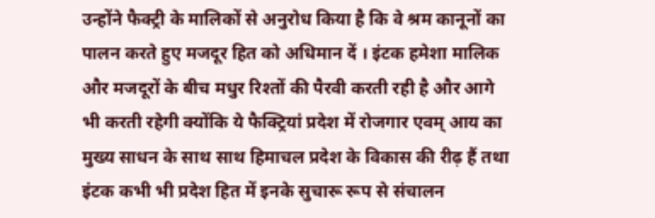उन्होंने फैक्ट्री के मालिकों से अनुरोध किया है कि वे श्रम कानूनों का पालन करते हुए मजदूर हित को अधिमान दें । इंटक हमेशा मालिक और मजदूरों के बीच मधुर रिश्तों की पैरवी करती रही है और आगे भी करती रहेगी क्योंकि ये फैक्ट्रियां प्रदेश में रोजगार एवम् आय का मुख्य साधन के साथ साथ हिमाचल प्रदेश के विकास की रीढ़ हैं तथा इंटक कभी भी प्रदेश हित में इनके सुचारू रूप से संचालन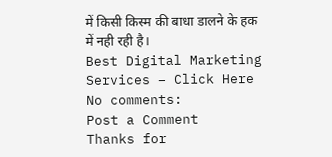में किसी किस्म की बाधा डालने के हक में नही रही है।
Best Digital Marketing Services – Click Here
No comments:
Post a Comment
Thanks for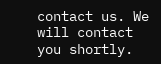contact us. We will contact you shortly.